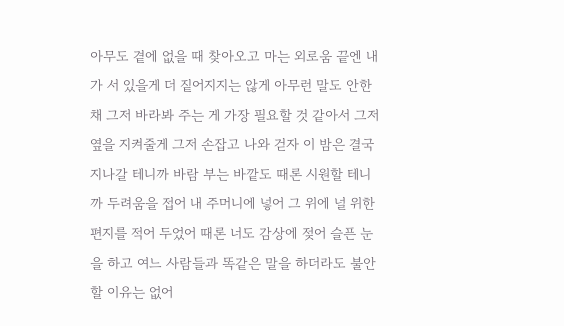아무도 곁에 없을 때 찾아오고 마는 외로움 끝엔 내가 서 있을게 더 짙어지지는 않게 아무런 말도 안한 채 그저 바라봐 주는 게 가장 필요할 것 같아서 그저 옆을 지켜줄게 그저 손잡고 나와 걷자 이 밤은 결국 지나갈 테니까 바람 부는 바깥도 때론 시원할 테니까 두려움을 접어 내 주머니에 넣어 그 위에 널 위한 편지를 적어 두었어 때론 너도 감상에 젖어 슬픈 눈을 하고 여느 사람들과 똑같은 말을 하더라도 불안할 이유는 없어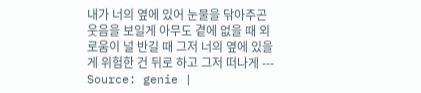내가 너의 옆에 있어 눈물을 닦아주곤 웃음을 보일게 아무도 곁에 없을 때 외로움이 널 반길 때 그저 너의 옆에 있을게 위험한 건 뒤로 하고 그저 떠나게 --- Source: genie |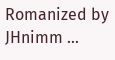Romanized by JHnimm ...